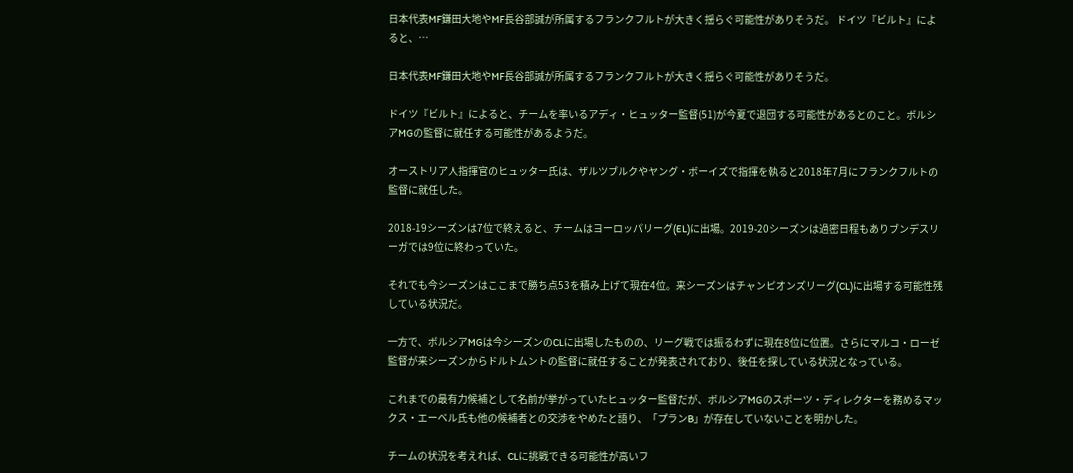日本代表MF鎌田大地やMF長谷部誠が所属するフランクフルトが大きく揺らぐ可能性がありそうだ。 ドイツ『ビルト』によると、…

日本代表MF鎌田大地やMF長谷部誠が所属するフランクフルトが大きく揺らぐ可能性がありそうだ。

ドイツ『ビルト』によると、チームを率いるアディ・ヒュッター監督(51)が今夏で退団する可能性があるとのこと。ボルシアMGの監督に就任する可能性があるようだ。

オーストリア人指揮官のヒュッター氏は、ザルツブルクやヤング・ボーイズで指揮を執ると2018年7月にフランクフルトの監督に就任した。

2018-19シーズンは7位で終えると、チームはヨーロッパリーグ(EL)に出場。2019-20シーズンは過密日程もありブンデスリーガでは9位に終わっていた。

それでも今シーズンはここまで勝ち点53を積み上げて現在4位。来シーズンはチャンピオンズリーグ(CL)に出場する可能性残している状況だ。

一方で、ボルシアMGは今シーズンのCLに出場したものの、リーグ戦では振るわずに現在8位に位置。さらにマルコ・ローゼ監督が来シーズンからドルトムントの監督に就任することが発表されており、後任を探している状況となっている。

これまでの最有力候補として名前が挙がっていたヒュッター監督だが、ボルシアMGのスポーツ・ディレクターを務めるマックス・エーベル氏も他の候補者との交渉をやめたと語り、「プランB」が存在していないことを明かした。

チームの状況を考えれば、CLに挑戦できる可能性が高いフ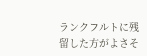ランクフルトに残留した方がよさそ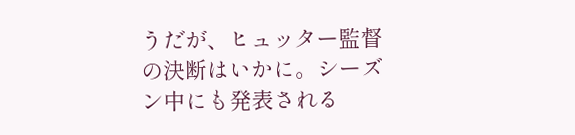うだが、ヒュッター監督の決断はいかに。シーズン中にも発表される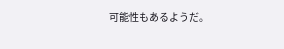可能性もあるようだ。